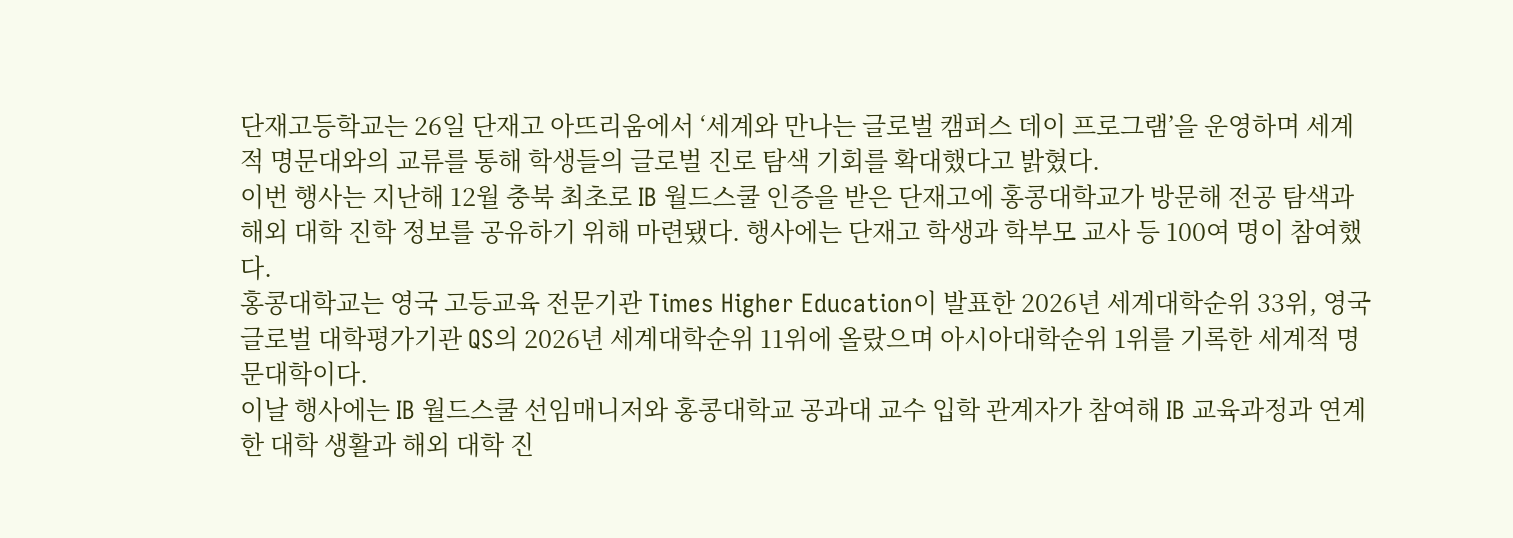단재고등학교는 26일 단재고 아뜨리움에서 ‘세계와 만나는 글로벌 캠퍼스 데이 프로그램’을 운영하며 세계적 명문대와의 교류를 통해 학생들의 글로벌 진로 탐색 기회를 확대했다고 밝혔다.
이번 행사는 지난해 12월 충북 최초로 IB 월드스쿨 인증을 받은 단재고에 홍콩대학교가 방문해 전공 탐색과 해외 대학 진학 정보를 공유하기 위해 마련됐다. 행사에는 단재고 학생과 학부모 교사 등 100여 명이 참여했다.
홍콩대학교는 영국 고등교육 전문기관 Times Higher Education이 발표한 2026년 세계대학순위 33위, 영국 글로벌 대학평가기관 QS의 2026년 세계대학순위 11위에 올랐으며 아시아대학순위 1위를 기록한 세계적 명문대학이다.
이날 행사에는 IB 월드스쿨 선임매니저와 홍콩대학교 공과대 교수 입학 관계자가 참여해 IB 교육과정과 연계한 대학 생활과 해외 대학 진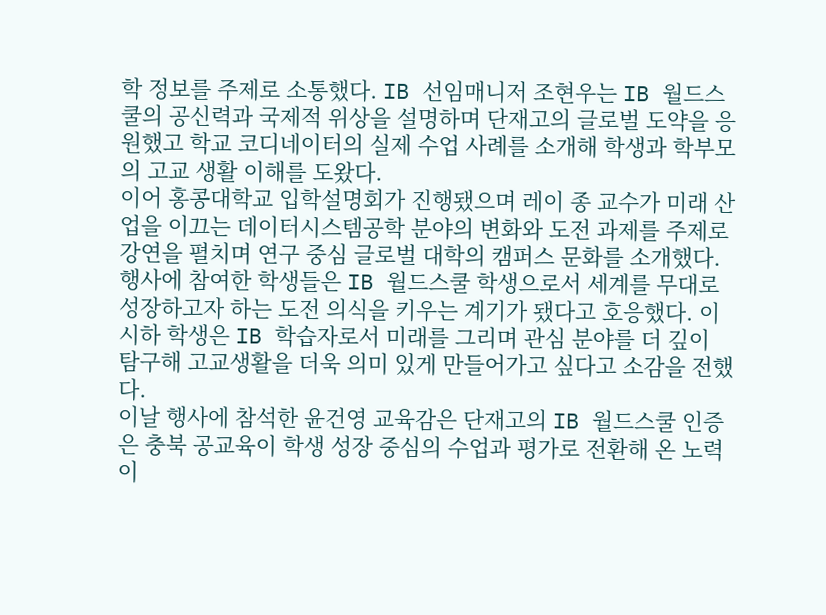학 정보를 주제로 소통했다. IB 선임매니저 조현우는 IB 월드스쿨의 공신력과 국제적 위상을 설명하며 단재고의 글로벌 도약을 응원했고 학교 코디네이터의 실제 수업 사례를 소개해 학생과 학부모의 고교 생활 이해를 도왔다.
이어 홍콩대학교 입학설명회가 진행됐으며 레이 종 교수가 미래 산업을 이끄는 데이터시스템공학 분야의 변화와 도전 과제를 주제로 강연을 펼치며 연구 중심 글로벌 대학의 캠퍼스 문화를 소개했다.
행사에 참여한 학생들은 IB 월드스쿨 학생으로서 세계를 무대로 성장하고자 하는 도전 의식을 키우는 계기가 됐다고 호응했다. 이시하 학생은 IB 학습자로서 미래를 그리며 관심 분야를 더 깊이 탐구해 고교생활을 더욱 의미 있게 만들어가고 싶다고 소감을 전했다.
이날 행사에 참석한 윤건영 교육감은 단재고의 IB 월드스쿨 인증은 충북 공교육이 학생 성장 중심의 수업과 평가로 전환해 온 노력이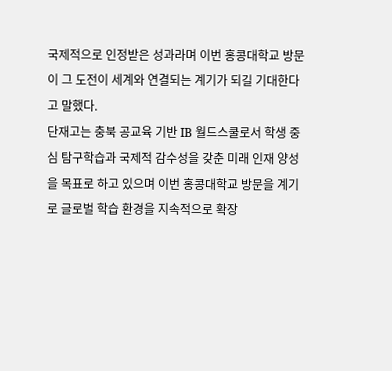국제적으로 인정받은 성과라며 이번 홍콩대학교 방문이 그 도전이 세계와 연결되는 계기가 되길 기대한다고 말했다.
단재고는 충북 공교육 기반 IB 월드스쿨로서 학생 중심 탐구학습과 국제적 감수성을 갖춘 미래 인재 양성을 목표로 하고 있으며 이번 홍콩대학교 방문을 계기로 글로벌 학습 환경을 지속적으로 확장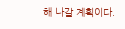해 나갈 계획이다.